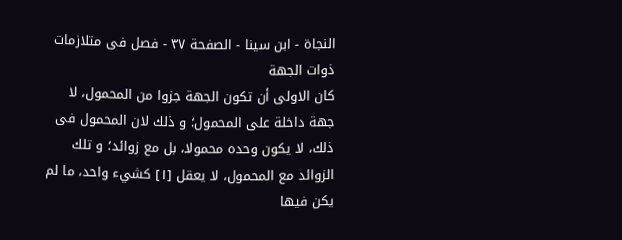النجاة - ابن سينا - الصفحة ٣٧ - فصل فى متلازمات ذوات الجهة
كان الاولى أن تكون الجهة جزوا من المحمول، لا جهة داخلة على المحمول؛ و ذلك لان المحمول فى ذلك، لا يكون وحده محمولا، بل مع زوائد؛ و تلك الزوائد مع المحمول، لا يعقل [١] كشيء واحد، ما لم يكن فيها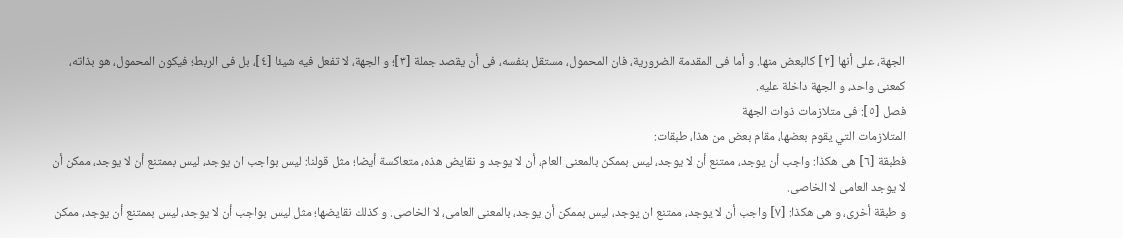الجهة، على أنها [٢] كالبعض منها. و أما فى المقدمة الضرورية، فان المحمول، مستقل بنفسه، فى أن يقصد جملة [٣]؛ و الجهة، لا تفعل فيه شيئا [٤]، بل فى الربط؛ فيكون المحمول، هو بذاته، كمعنى واحد، و الجهة داخلة عليه.
فصل [٥]: فى متلازمات ذوات الجهة
المتلازمات التي يقوم بعضها، مقام بعض من هذا، طبقات:
فطبقة [٦] هى هكذا: واجب أن يوجد، ممتنع أن لا يوجد، ليس بممكن بالمعنى العام، أن لا يوجد و نقايض هذه، متعاكسة أيضا؛ مثل قولنا: ليس بواجب ان يوجد، ليس بممتنع أن لا يوجد، ممكن أن لا يوجد العامى لا الخاصى.
و طبقة أخرى، و هى هكذا: [٧] واجب أن لا يوجد، ممتنع ان يوجد، ليس بممكن أن يوجد، بالمعنى العامى، لا الخاصى. و كذلك نقايضها؛ مثل ليس بواجب أن لا يوجد، ليس بممتنع أن يوجد، ممكن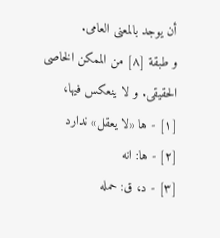أن يوجد بالمعنى العامى.
و طبقة [٨] من الممكن الخاصى الحقيقى. و لا ينعكس فيها،
[١] - ها «لا يعقل» ندارد
[٢] - ها: انه
[٣] - د، ق: حمله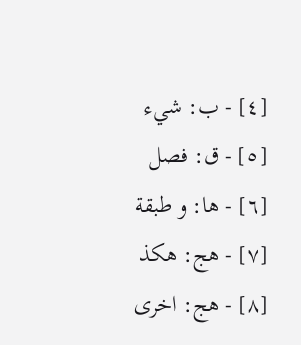[٤] - ب: شيء
[٥] - ق: فصل
[٦] - ها: و طبقة
[٧] - هج: هكذ
[٨] - هج: اخرى